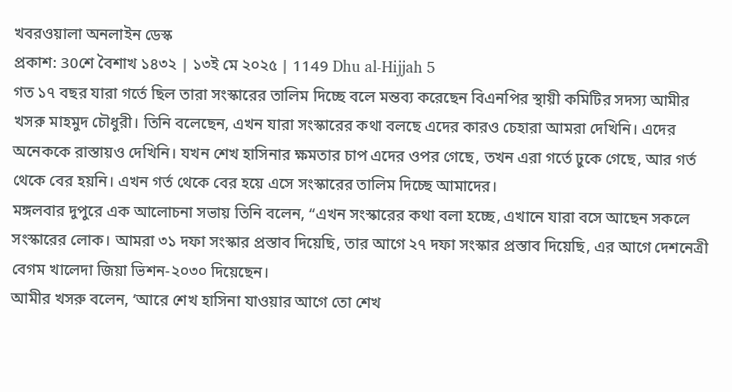খবরওয়ালা অনলাইন ডেস্ক
প্রকাশ: 30শে বৈশাখ ১৪৩২ | ১৩ই মে ২০২৫ | 1149 Dhu al-Hijjah 5
গত ১৭ বছর যারা গর্তে ছিল তারা সংস্কারের তালিম দিচ্ছে বলে মন্তব্য করেছেন বিএনপির স্থায়ী কমিটির সদস্য আমীর খসরু মাহমুদ চৌধুরী। তিনি বলেছেন, এখন যারা সংস্কারের কথা বলছে এদের কারও চেহারা আমরা দেখিনি। এদের অনেককে রাস্তায়ও দেখিনি। যখন শেখ হাসিনার ক্ষমতার চাপ এদের ওপর গেছে, তখন এরা গর্তে ঢুকে গেছে, আর গর্ত থেকে বের হয়নি। এখন গর্ত থেকে বের হয়ে এসে সংস্কারের তালিম দিচ্ছে আমাদের।
মঙ্গলবার দুপুরে এক আলোচনা সভায় তিনি বলেন, “এখন সংস্কারের কথা বলা হচ্ছে, এখানে যারা বসে আছেন সকলে সংস্কারের লোক। আমরা ৩১ দফা সংস্কার প্রস্তাব দিয়েছি, তার আগে ২৭ দফা সংস্কার প্রস্তাব দিয়েছি, এর আগে দেশনেত্রী বেগম খালেদা জিয়া ভিশন-২০৩০ দিয়েছেন।
আমীর খসরু বলেন, ‘আরে শেখ হাসিনা যাওয়ার আগে তো শেখ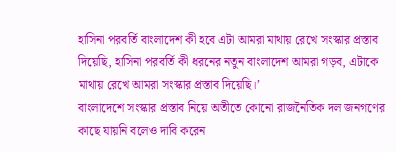হাসিনা পরবর্তি বাংলাদেশ কী হবে এটা আমরা মাথায় রেখে সংস্কার প্রস্তাব দিয়েছি, হাসিনা পরবর্তি কী ধরনের নতুন বাংলাদেশ আমরা গড়ব, এটাকে মাথায় রেখে আমরা সংস্কার প্রস্তাব দিয়েছি।’
বাংলাদেশে সংস্কার প্রস্তাব নিয়ে অতীতে কোনো রাজনৈতিক দল জনগণের কাছে যায়নি বলেও দাবি করেন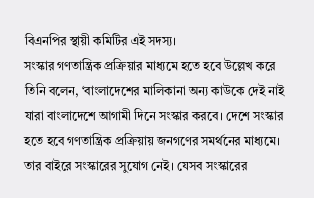বিএনপির স্থায়ী কমিটির এই সদস্য।
সংস্কার গণতান্ত্রিক প্রক্রিয়ার মাধ্যমে হতে হবে উল্লেখ করে তিনি বলেন, ‘বাংলাদেশের মালিকানা অন্য কাউকে দেই নাই যারা বাংলাদেশে আগামী দিনে সংস্কার করবে। দেশে সংস্কার হতে হবে গণতান্ত্রিক প্রক্রিয়ায় জনগণের সমর্থনের মাধ্যমে। তার বাইরে সংস্কারের সুযোগ নেই। যেসব সংস্কারের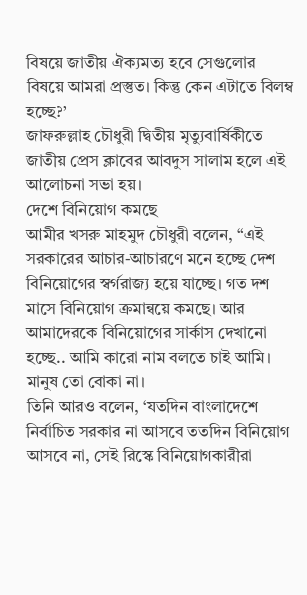বিষয়ে জাতীয় ঐক্যমত্য হবে সেগুলোর বিষয়ে আমরা প্রস্তুত। কিন্তু কেন এটাতে বিলম্ব হচ্ছে?’
জাফরুল্লাহ চৌধুরী দ্বিতীয় মৃত্যুবার্ষিকীতে জাতীয় প্রেস ক্লাবের আবদুস সালাম হলে এই আলোচনা সভা হয়।
দেশে বিনিয়োগ কমছে
আমীর খসরু মাহমুদ চৌধুরী বলেন, “এই সরকারের আচার-আচারণে মনে হচ্ছে দেশ বিনিয়োগের স্বর্গরাজ্য হয়ে যাচ্ছে। গত দশ মাসে বিনিয়োগ ক্রমান্বয়ে কমছে। আর আমাদেরকে বিনিয়োগের সার্কাস দেখানো হচ্ছে.. আমি কারো নাম বলতে চাই আমি। মানুষ তো বোকা না।
তিনি আরও বলেন, ‘যতদিন বাংলাদেশে নির্বাচিত সরকার না আসবে ততদিন বিনিয়োগ আসবে না, সেই রিস্কে বিনিয়োগকারীরা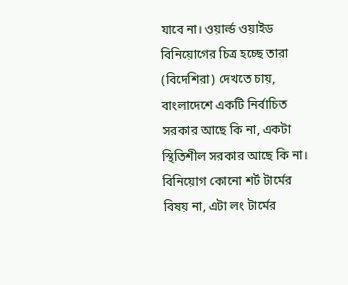যাবে না। ওয়ার্ল্ড ওয়াইড বিনিয়োগের চিত্র হচ্ছে তারা (বিদেশিরা) দেখতে চায়, বাংলাদেশে একটি নির্বাচিত সরকার আছে কি না, একটা স্থিতিশীল সরকার আছে কি না। বিনিয়োগ কোনো শর্ট টার্মের বিষয় না, এটা লং টার্মের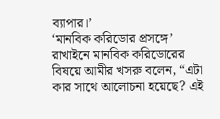ব্যাপার।’
‘মানবিক করিডোর প্রসঙ্গে’
রাখাইনে মানবিক করিডোরের বিষয়ে আমীর খসরু বলেন, “এটা কার সাথে আলোচনা হয়েছে? এই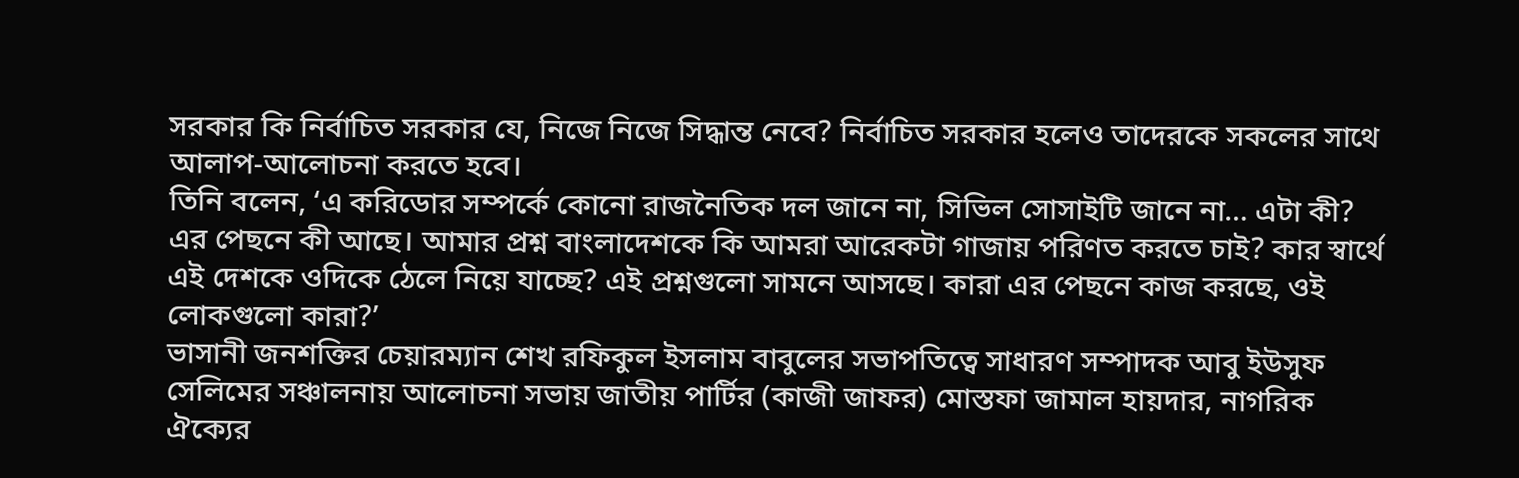সরকার কি নির্বাচিত সরকার যে, নিজে নিজে সিদ্ধান্ত নেবে? নির্বাচিত সরকার হলেও তাদেরকে সকলের সাথে আলাপ-আলোচনা করতে হবে।
তিনি বলেন, ‘এ করিডোর সম্পর্কে কোনো রাজনৈতিক দল জানে না, সিভিল সোসাইটি জানে না… এটা কী? এর পেছনে কী আছে। আমার প্রশ্ন বাংলাদেশকে কি আমরা আরেকটা গাজায় পরিণত করতে চাই? কার স্বার্থে এই দেশকে ওদিকে ঠেলে নিয়ে যাচ্ছে? এই প্রশ্নগুলো সামনে আসছে। কারা এর পেছনে কাজ করছে, ওই লোকগুলো কারা?’
ভাসানী জনশক্তির চেয়ারম্যান শেখ রফিকুল ইসলাম বাবুলের সভাপতিত্বে সাধারণ সম্পাদক আবু ইউসুফ সেলিমের সঞ্চালনায় আলোচনা সভায় জাতীয় পার্টির (কাজী জাফর) মোস্তফা জামাল হায়দার, নাগরিক ঐক্যের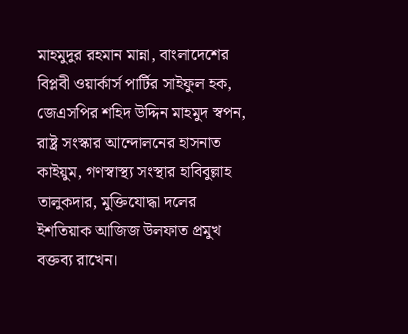মাহমুদুর রহমান মান্না, বাংলাদেশের বিপ্লবী ওয়ার্কার্স পার্টির সাইফুল হক, জেএসপির শহিদ উদ্দিন মাহমুদ স্বপন, রাষ্ট্র সংস্কার আন্দোলনের হাসনাত কাইয়ুম, গণস্বাস্থ্য সংস্থার হাবিবুল্লাহ তালুকদার, মুক্তিযোদ্ধা দলের ইশতিয়াক আজিজ উলফাত প্রমুখ বক্তব্য রাখেন।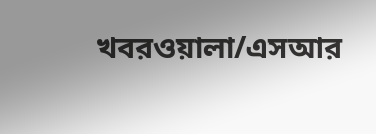খবরওয়ালা/এসআর